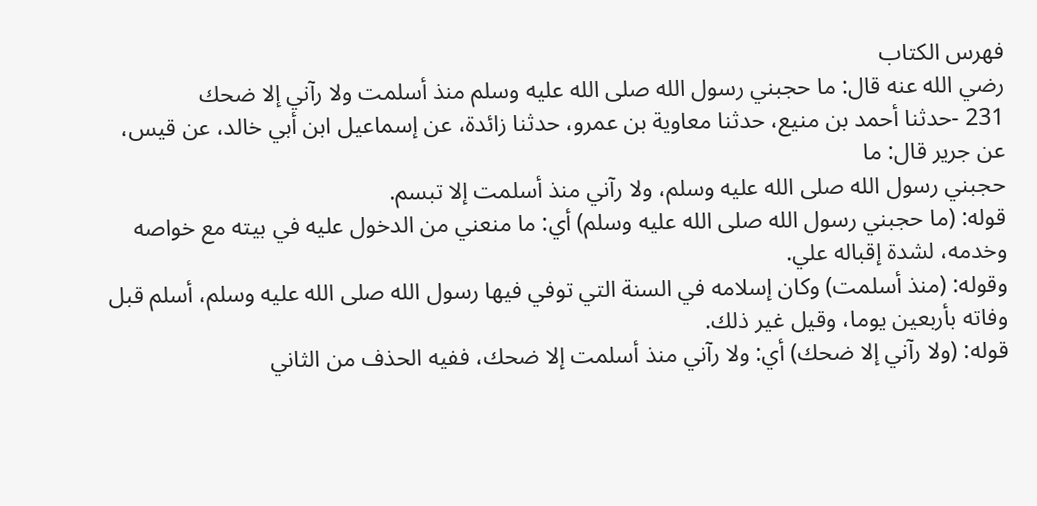فهرس الكتاب
رضي الله عنه قال: ما حجبني رسول الله صلى الله عليه وسلم منذ أسلمت ولا رآني إلا ضحك
231 -حدثنا أحمد بن منيع، حدثنا معاوية بن عمرو، حدثنا زائدة، عن إسماعيل ابن أبي خالد، عن قيس، عن جرير قال: ما
حجبني رسول الله صلى الله عليه وسلم، ولا رآني منذ أسلمت إلا تبسم.
قوله: (ما حجبني رسول الله صلى الله عليه وسلم) أي: ما منعني من الدخول عليه في بيته مع خواصه وخدمه، لشدة إقباله علي.
وقوله: (منذ أسلمت) وكان إسلامه في السنة التي توفي فيها رسول الله صلى الله عليه وسلم، أسلم قبل وفاته بأربعين يوما، وقيل غير ذلك.
قوله: (ولا رآني إلا ضحك) أي: ولا رآني منذ أسلمت إلا ضحك، ففيه الحذف من الثاني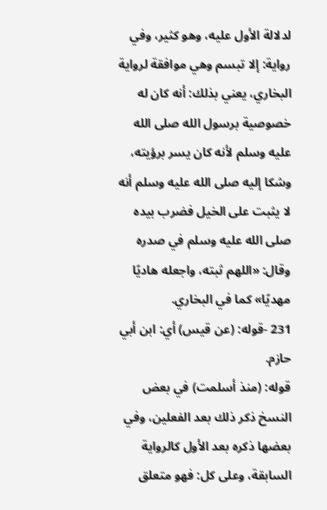لدلالة الأول عليه، وهو كثير، وفي رواية: إلا تبسم وهي موافقة لرواية البخاري، يعني بذلك: أنه كان له خصوصية برسول الله صلى الله عليه وسلم لأنه كان يسر برؤيته، وشكا إليه صلى الله عليه وسلم أنه لا يثبت على الخيل فضرب بيده صلى الله عليه وسلم في صدره وقال: «اللهم ثبته، واجعله هاديًا مهديًا» كما في البخاري.
231 -قوله: (عن قيس) أي: ابن أبي حازم.
قوله: (منذ أسلمت) في بعض النسخ ذكر ذلك بعد الفعلين، وفي بعضها ذكره بعد الأول كالرواية السابقة، وعلى كل: فهو متعلق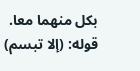بكل منهما معا.
قوله: (إلا تبسم)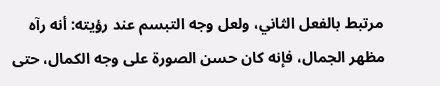مرتبط بالفعل الثاني، ولعل وجه التبسم عند رؤيته: أنه رآه مظهر الجمال، فإنه كان حسن الصورة على وجه الكمال، حتى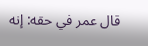قال عمر في حقه: إنه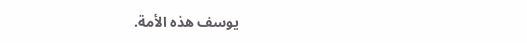يوسف هذه الأمة.